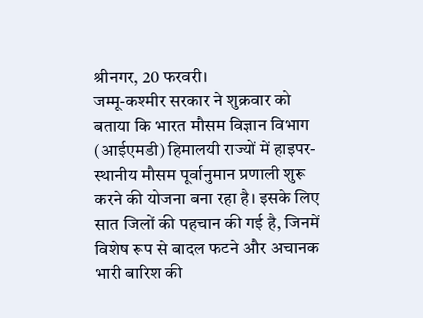श्रीनगर, 20 फरवरी।
जम्मू-कश्मीर सरकार ने शुक्रवार को बताया कि भारत मौसम विज्ञान विभाग (आईएमडी) हिमालयी राज्यों में हाइपर-स्थानीय मौसम पूर्वानुमान प्रणाली शुरू करने की योजना बना रहा है। इसके लिए सात जिलों की पहचान की गई है, जिनमें विशेष रूप से बादल फटने और अचानक भारी बारिश की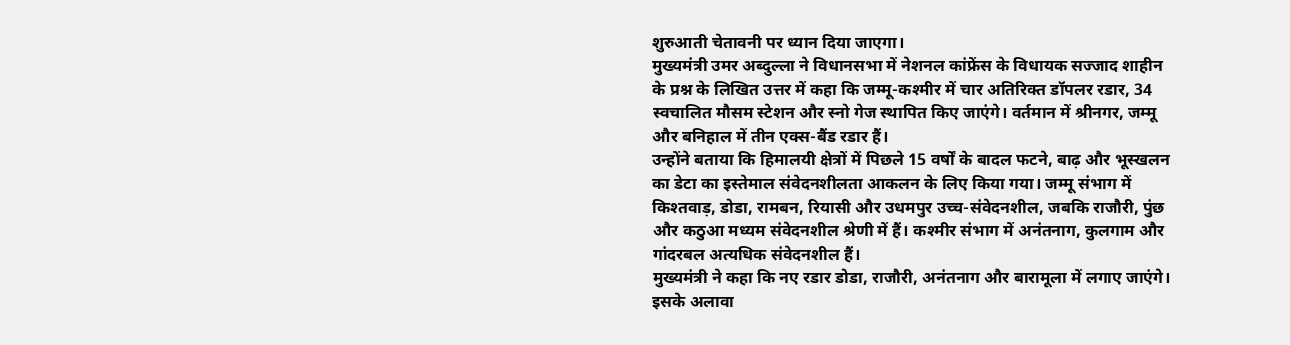शुरुआती चेतावनी पर ध्यान दिया जाएगा।
मुख्यमंत्री उमर अब्दुल्ला ने विधानसभा में नेशनल कांफ्रेंस के विधायक सज्जाद शाहीन के प्रश्न के लिखित उत्तर में कहा कि जम्मू-कश्मीर में चार अतिरिक्त डॉपलर रडार, 34 स्वचालित मौसम स्टेशन और स्नो गेज स्थापित किए जाएंगे। वर्तमान में श्रीनगर, जम्मू और बनिहाल में तीन एक्स-बैंड रडार हैं।
उन्होंने बताया कि हिमालयी क्षेत्रों में पिछले 15 वर्षों के बादल फटने, बाढ़ और भूस्खलन का डेटा का इस्तेमाल संवेदनशीलता आकलन के लिए किया गया। जम्मू संभाग में किश्तवाड़, डोडा, रामबन, रियासी और उधमपुर उच्च-संवेदनशील, जबकि राजौरी, पुंछ और कठुआ मध्यम संवेदनशील श्रेणी में हैं। कश्मीर संभाग में अनंतनाग, कुलगाम और गांदरबल अत्यधिक संवेदनशील हैं।
मुख्यमंत्री ने कहा कि नए रडार डोडा, राजौरी, अनंतनाग और बारामूला में लगाए जाएंगे। इसके अलावा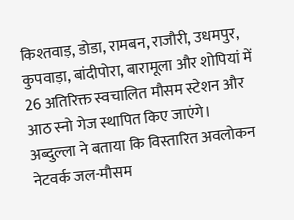किश्तवाड़, डोडा, रामबन, राजौरी, उधमपुर, कुपवाड़ा, बांदीपोरा, बारामूला और शोपियां में 26 अतिरिक्त स्वचालित मौसम स्टेशन और आठ स्नो गेज स्थापित किए जाएंगे।
अब्दुल्ला ने बताया कि विस्तारित अवलोकन नेटवर्क जल-मौसम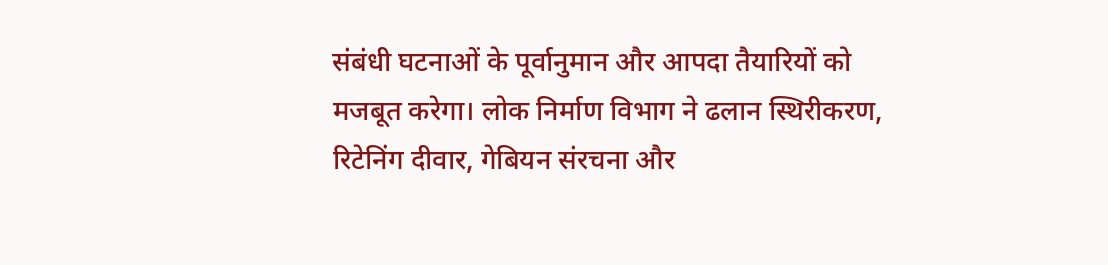संबंधी घटनाओं के पूर्वानुमान और आपदा तैयारियों को मजबूत करेगा। लोक निर्माण विभाग ने ढलान स्थिरीकरण, रिटेनिंग दीवार, गेबियन संरचना और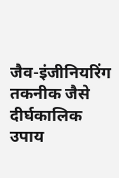जैव-इंजीनियरिंग तकनीक जैसे दीर्घकालिक उपाय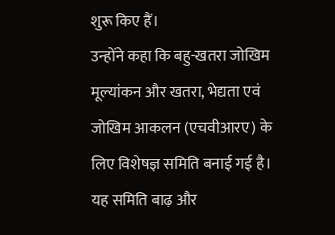शुरू किए हैं।
उन्होंने कहा कि बहु-खतरा जोखिम मूल्यांकन और खतरा, भेद्यता एवं जोखिम आकलन (एचवीआरए) के लिए विशेषज्ञ समिति बनाई गई है। यह समिति बाढ़ और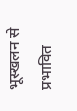भूस्खलन से प्रभावित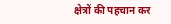क्षेत्रों की पहचान कर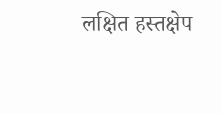लक्षित हस्तक्षेप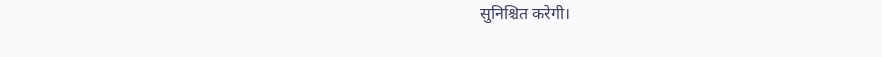सुनिश्चित करेगी।